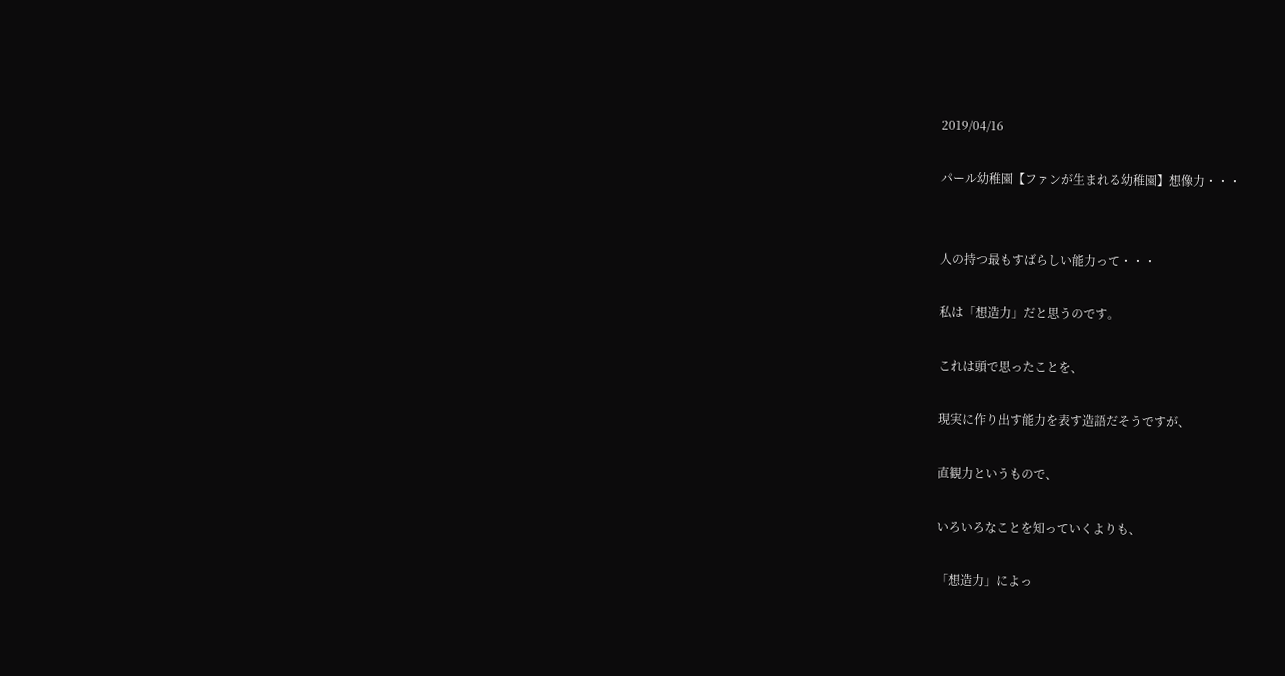2019/04/16

パール幼稚園【ファンが生まれる幼稚園】想像力・・・


人の持つ最もすばらしい能力って・・・

私は「想造力」だと思うのです。

これは頭で思ったことを、

現実に作り出す能力を表す造語だそうですが、

直観力というもので、

いろいろなことを知っていくよりも、

「想造力」によっ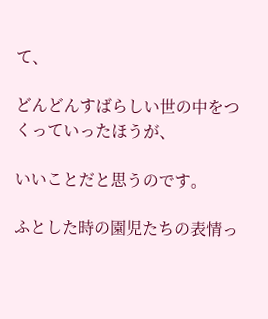て、

どんどんすばらしい世の中をつくっていったほうが、

いいことだと思うのです。

ふとした時の園児たちの表情っ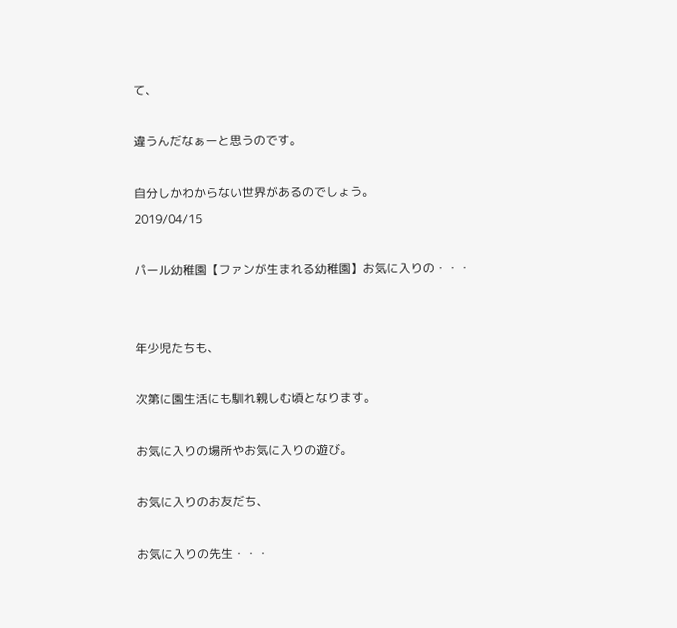て、

違うんだなぁーと思うのです。

自分しかわからない世界があるのでしょう。
2019/04/15

パール幼稚園【ファンが生まれる幼稚園】お気に入りの・・・


年少児たちも、

次第に園生活にも馴れ親しむ頃となります。

お気に入りの場所やお気に入りの遊び。

お気に入りのお友だち、

お気に入りの先生・・・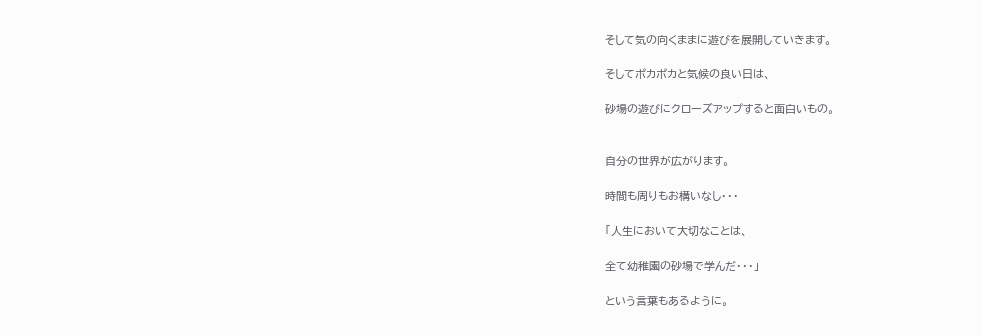そして気の向くままに遊びを展開していきます。

そしてポカポカと気候の良い日は、

砂場の遊びにクローズアップすると面白いもの。


自分の世界が広がります。

時間も周りもお構いなし・・・

「人生において大切なことは、

全て幼稚園の砂場で学んだ・・・」

という言葉もあるように。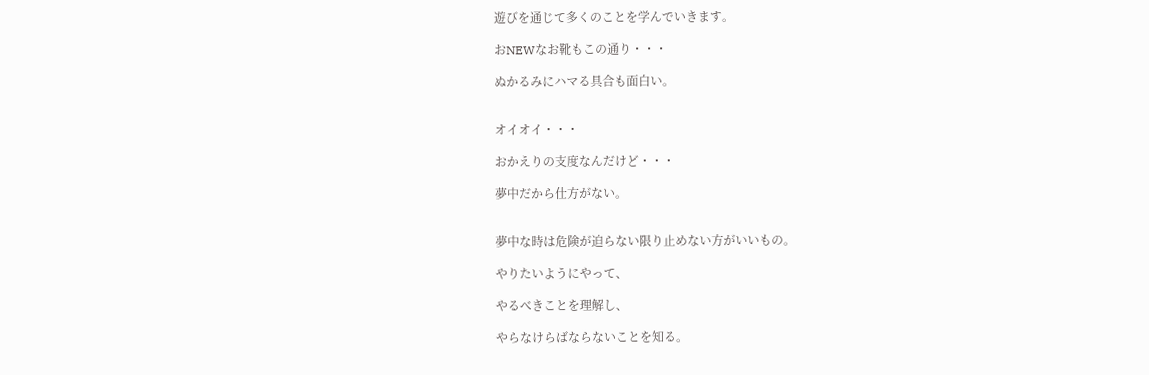遊びを通じて多くのことを学んでいきます。

おNEWなお靴もこの通り・・・

ぬかるみにハマる具合も面白い。


オイオイ・・・

おかえりの支度なんだけど・・・

夢中だから仕方がない。


夢中な時は危険が迫らない限り止めない方がいいもの。

やりたいようにやって、

やるべきことを理解し、

やらなけらばならないことを知る。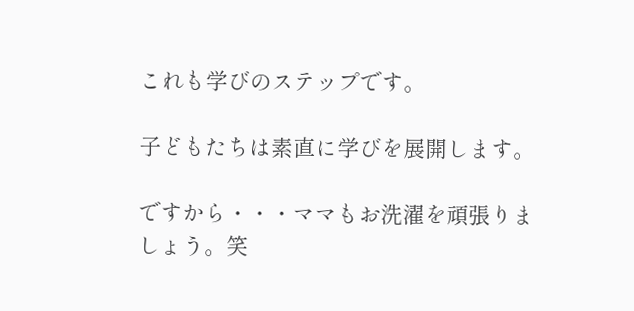これも学びのステップです。

子どもたちは素直に学びを展開します。

ですから・・・ママもお洗濯を頑張りましょう。笑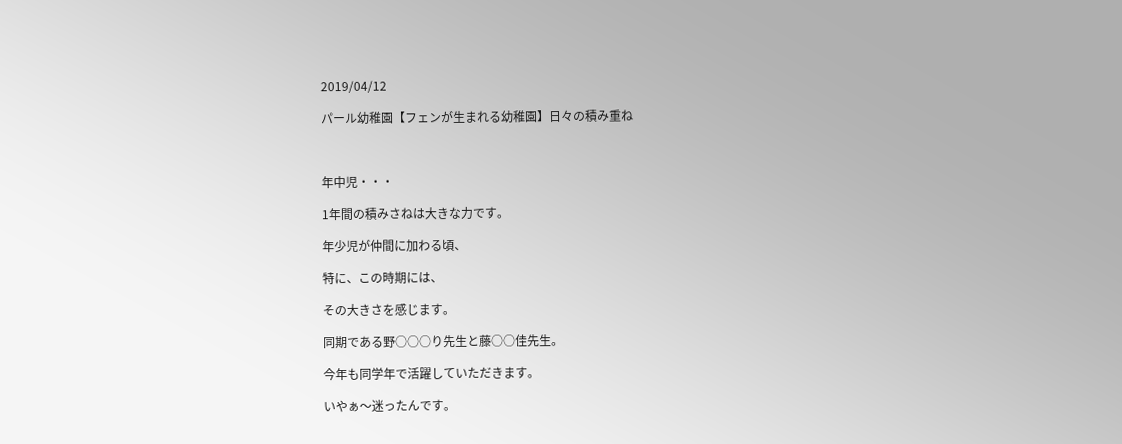2019/04/12

パール幼稚園【フェンが生まれる幼稚園】日々の積み重ね



年中児・・・

1年間の積みさねは大きな力です。

年少児が仲間に加わる頃、

特に、この時期には、

その大きさを感じます。

同期である野○○○り先生と藤○○佳先生。

今年も同学年で活躍していただきます。

いやぁ〜迷ったんです。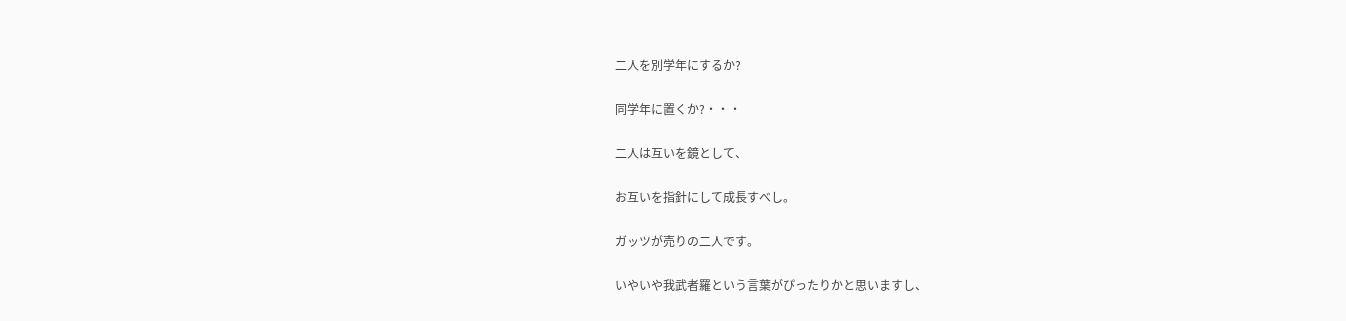二人を別学年にするか?

同学年に置くか?・・・

二人は互いを鏡として、

お互いを指針にして成長すべし。

ガッツが売りの二人です。

いやいや我武者羅という言葉がぴったりかと思いますし、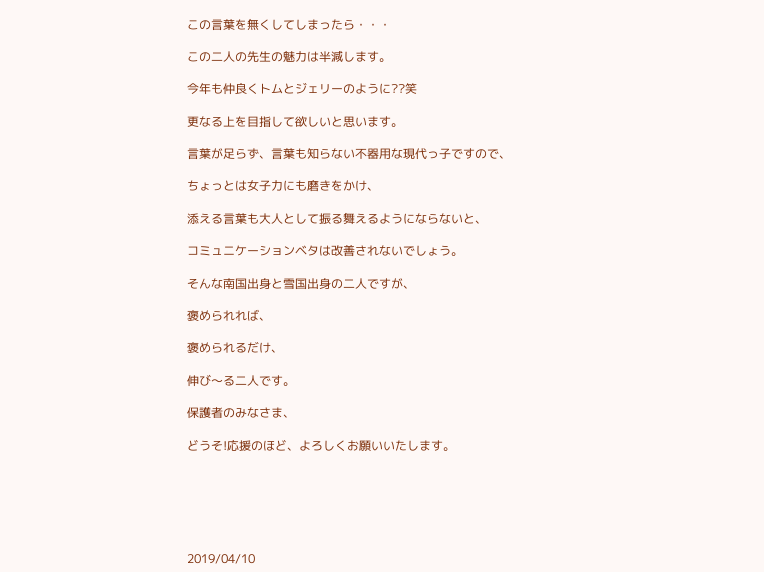この言葉を無くしてしまったら・・・

この二人の先生の魅力は半減します。

今年も仲良くトムとジェリーのように??笑

更なる上を目指して欲しいと思います。

言葉が足らず、言葉も知らない不器用な現代っ子ですので、

ちょっとは女子力にも磨きをかけ、

添える言葉も大人として振る舞えるようにならないと、

コミュニケーションベタは改善されないでしょう。

そんな南国出身と雪国出身の二人ですが、

褒められれば、

褒められるだけ、

伸び〜る二人です。

保護者のみなさま、

どうそ!応援のほど、よろしくお願いいたします。






2019/04/10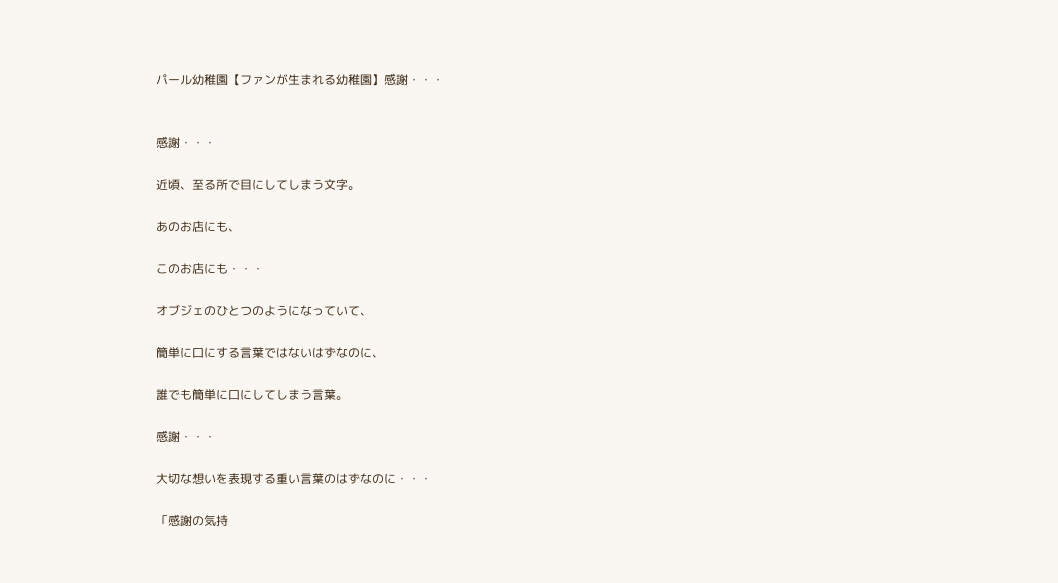パール幼稚園【ファンが生まれる幼稚園】感謝・・・


感謝・・・

近頃、至る所で目にしてしまう文字。

あのお店にも、

このお店にも・・・

オブジェのひとつのようになっていて、

簡単に口にする言葉ではないはずなのに、

誰でも簡単に口にしてしまう言葉。

感謝・・・

大切な想いを表現する重い言葉のはずなのに・・・

「感謝の気持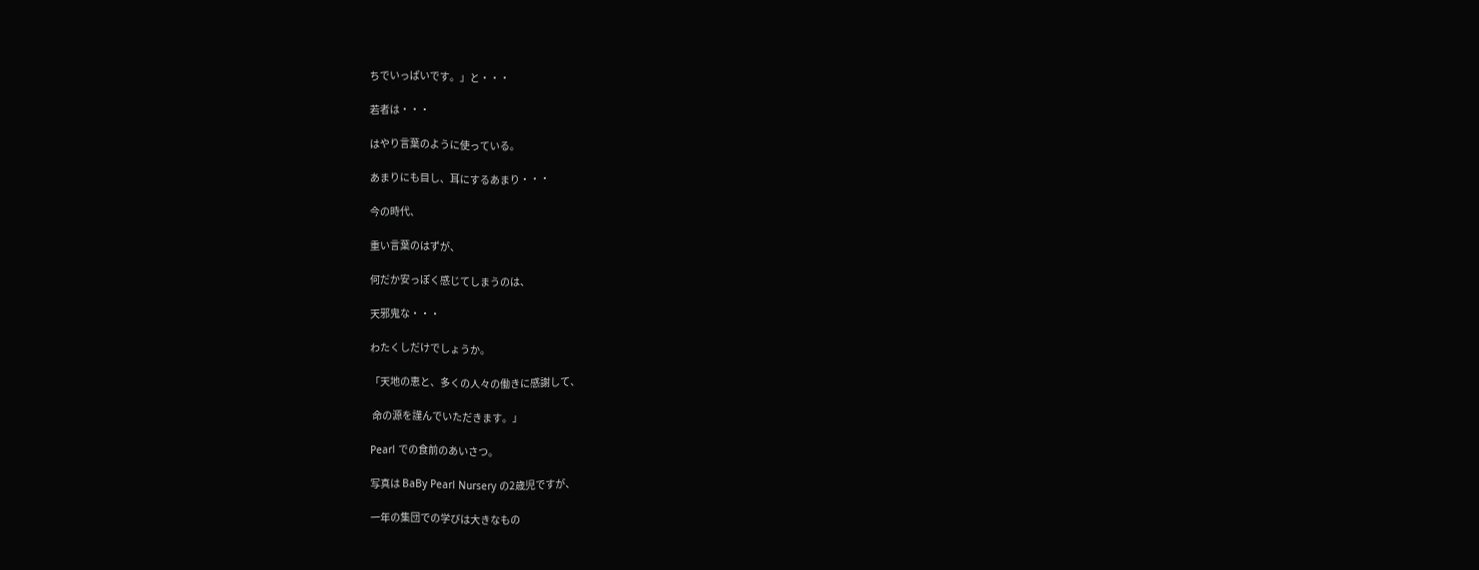ちでいっぱいです。」と・・・

若者は・・・

はやり言葉のように使っている。

あまりにも目し、耳にするあまり・・・

今の時代、

重い言葉のはずが、

何だか安っぽく感じてしまうのは、

天邪鬼な・・・

わたくしだけでしょうか。

「天地の恵と、多くの人々の働きに感謝して、

 命の源を謹んでいただきます。」

Pearl での食前のあいさつ。

写真は BaBy Pearl Nursery の2歳児ですが、

一年の集団での学びは大きなもの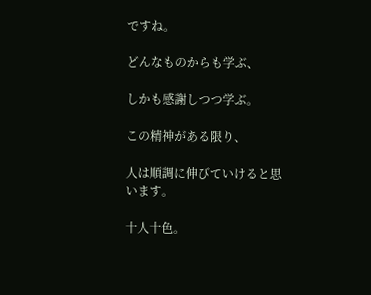ですね。

どんなものからも学ぶ、

しかも感謝しつつ学ぶ。

この精神がある限り、

人は順調に伸びていけると思います。

十人十色。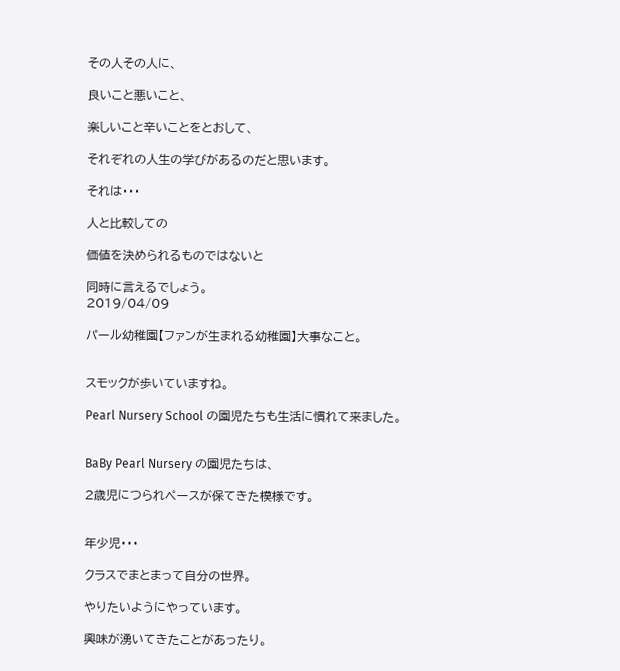その人その人に、

良いこと悪いこと、

楽しいこと辛いことをとおして、

それぞれの人生の学びがあるのだと思います。

それは・・・

人と比較しての

価値を決められるものではないと

同時に言えるでしょう。
2019/04/09

パール幼稚園【ファンが生まれる幼稚園】大事なこと。


スモックが歩いていますね。

Pearl Nursery School の園児たちも生活に慣れて来ました。


BaBy Pearl Nursery の園児たちは、

2歳児につられペースが保てきた模様です。


年少児・・・

クラスでまとまって自分の世界。

やりたいようにやっています。

興味が湧いてきたことがあったり。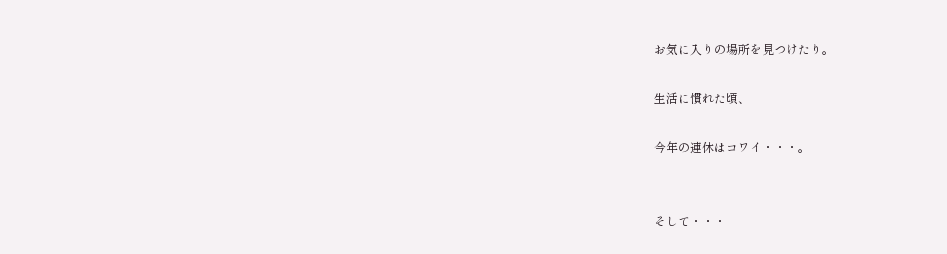お気に入りの場所を見つけたり。

生活に慣れた頃、

今年の連休はコワイ・・・。


そして・・・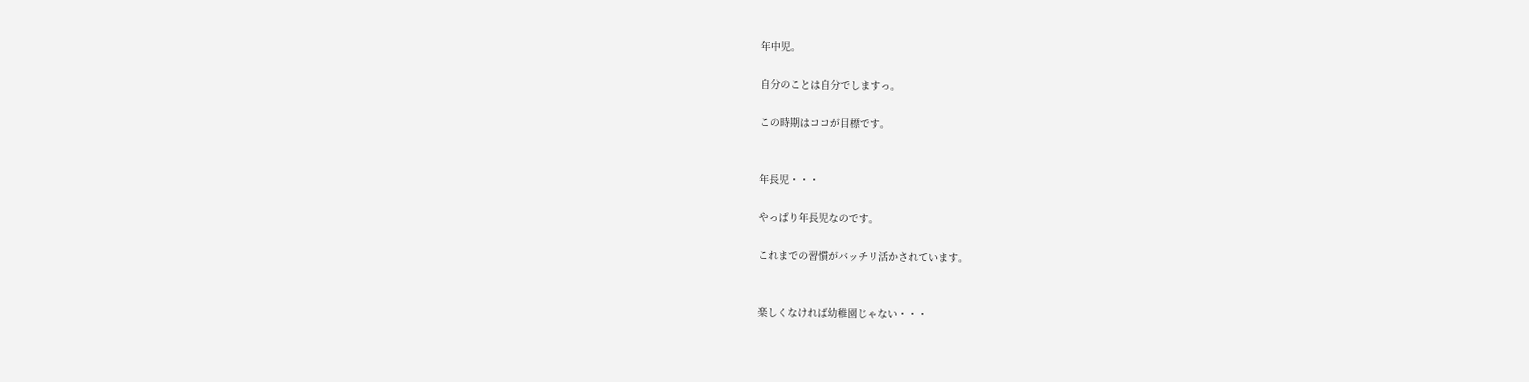年中児。

自分のことは自分でしますっ。

この時期はココが目標です。


年長児・・・

やっぱり年長児なのです。

これまでの習慣がバッチリ活かされています。


楽しくなければ幼稚園じゃない・・・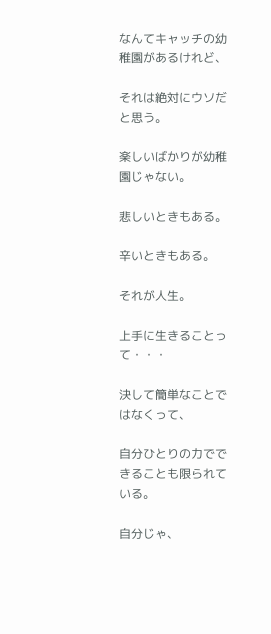なんてキャッチの幼稚園があるけれど、

それは絶対にウソだと思う。

楽しいばかりが幼稚園じゃない。

悲しいときもある。

辛いときもある。

それが人生。

上手に生きることって・・・

決して簡単なことではなくって、

自分ひとりの力でできることも限られている。

自分じゃ、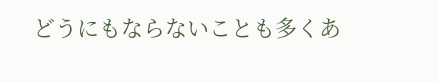どうにもならないことも多くあ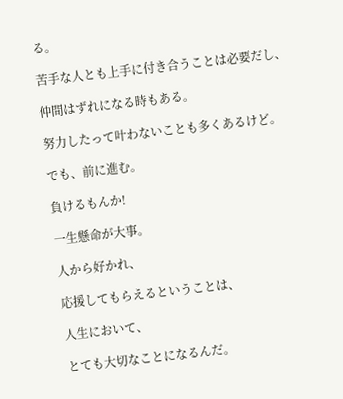る。

苦手な人とも上手に付き合うことは必要だし、

仲間はずれになる時もある。

努力したって叶わないことも多くあるけど。

でも、前に進む。

負けるもんか!

一生懸命が大事。

人から好かれ、

応援してもらえるということは、

人生において、

とても大切なことになるんだ。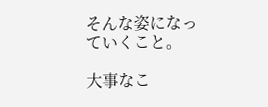そんな姿になっていくこと。

大事なこ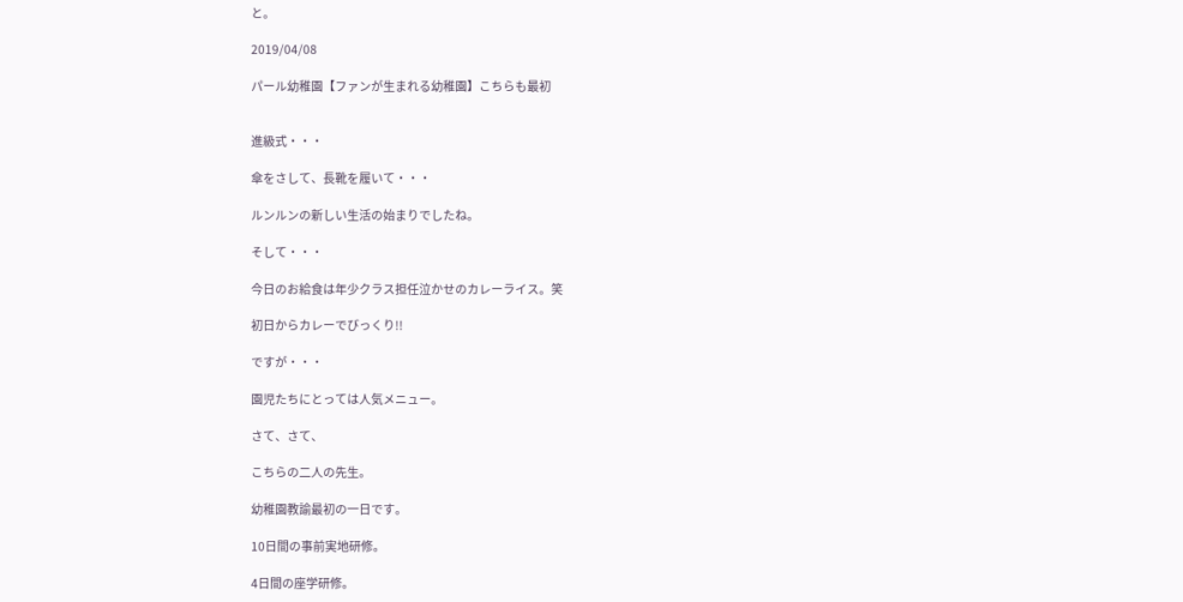と。

2019/04/08

パール幼稚園【ファンが生まれる幼稚園】こちらも最初


進級式・・・

傘をさして、長靴を履いて・・・

ルンルンの新しい生活の始まりでしたね。

そして・・・

今日のお給食は年少クラス担任泣かせのカレーライス。笑

初日からカレーでびっくり!!

ですが・・・

園児たちにとっては人気メニュー。

さて、さて、

こちらの二人の先生。

幼稚園教諭最初の一日です。

10日間の事前実地研修。

4日間の座学研修。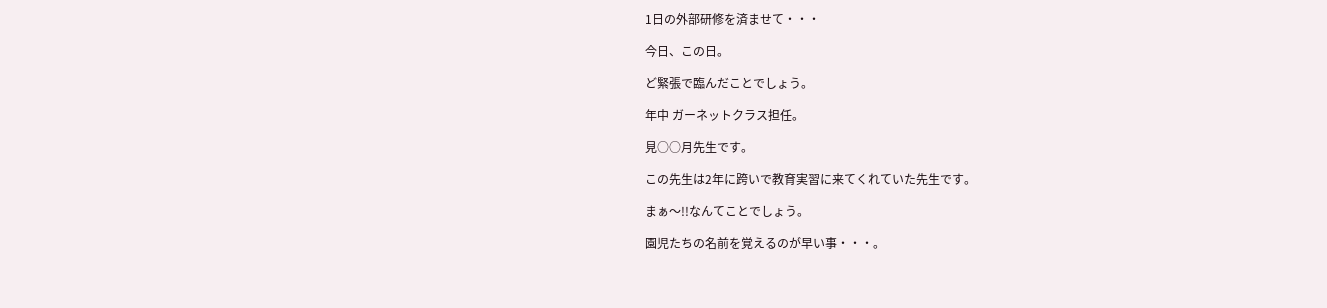1日の外部研修を済ませて・・・

今日、この日。

ど緊張で臨んだことでしょう。

年中 ガーネットクラス担任。

見○○月先生です。

この先生は2年に跨いで教育実習に来てくれていた先生です。

まぁ〜!!なんてことでしょう。

園児たちの名前を覚えるのが早い事・・・。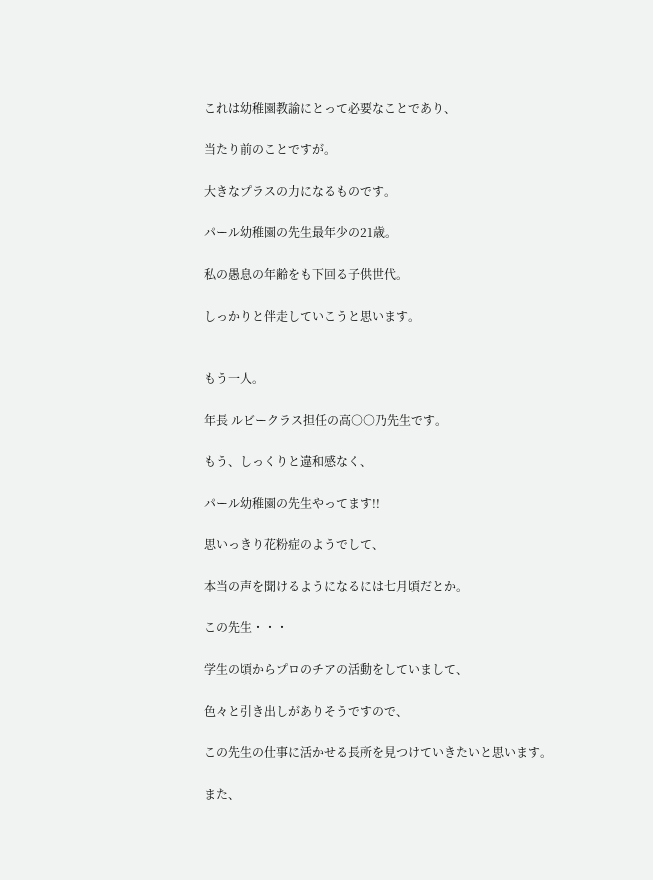これは幼稚園教諭にとって必要なことであり、

当たり前のことですが。

大きなプラスの力になるものです。

パール幼稚園の先生最年少の21歳。

私の愚息の年齢をも下回る子供世代。

しっかりと伴走していこうと思います。


もう一人。

年長 ルビークラス担任の高○○乃先生です。

もう、しっくりと違和感なく、

パール幼稚園の先生やってます!!

思いっきり花粉症のようでして、

本当の声を聞けるようになるには七月頃だとか。

この先生・・・

学生の頃からプロのチアの活動をしていまして、

色々と引き出しがありそうですので、

この先生の仕事に活かせる長所を見つけていきたいと思います。

また、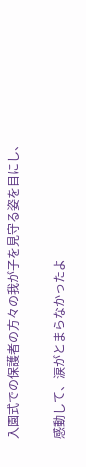入園式での保護者の方々の我が子を見守る姿を目にし、

感動して、涙がとまらなかったよ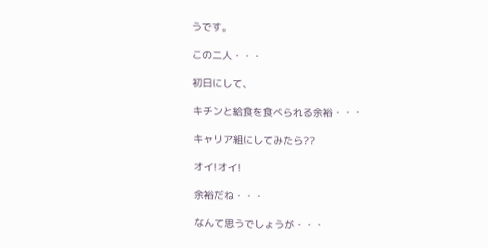うです。

この二人・・・

初日にして、

キチンと給食を食べられる余裕・・・

キャリア組にしてみたら??

オイ!オイ!

余裕だね・・・

なんて思うでしょうが・・・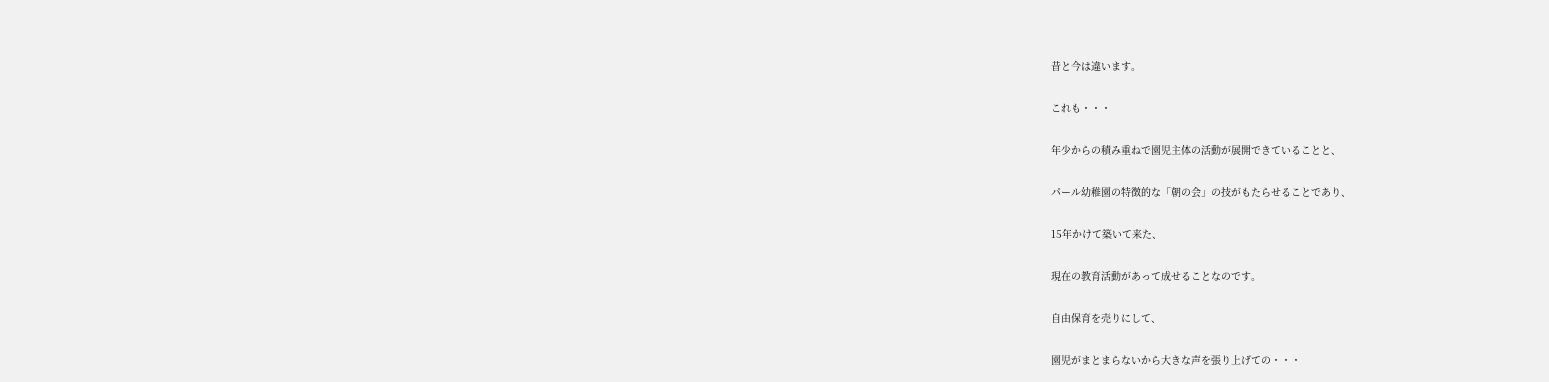昔と今は違います。

これも・・・

年少からの積み重ねで園児主体の活動が展開できていることと、

パール幼稚園の特徴的な「朝の会」の技がもたらせることであり、

15年かけて築いて来た、

現在の教育活動があって成せることなのです。

自由保育を売りにして、

園児がまとまらないから大きな声を張り上げての・・・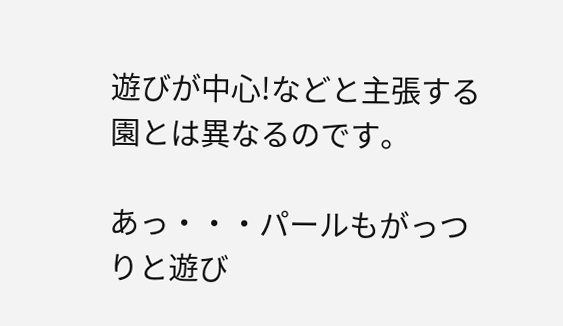遊びが中心!などと主張する園とは異なるのです。

あっ・・・パールもがっつりと遊び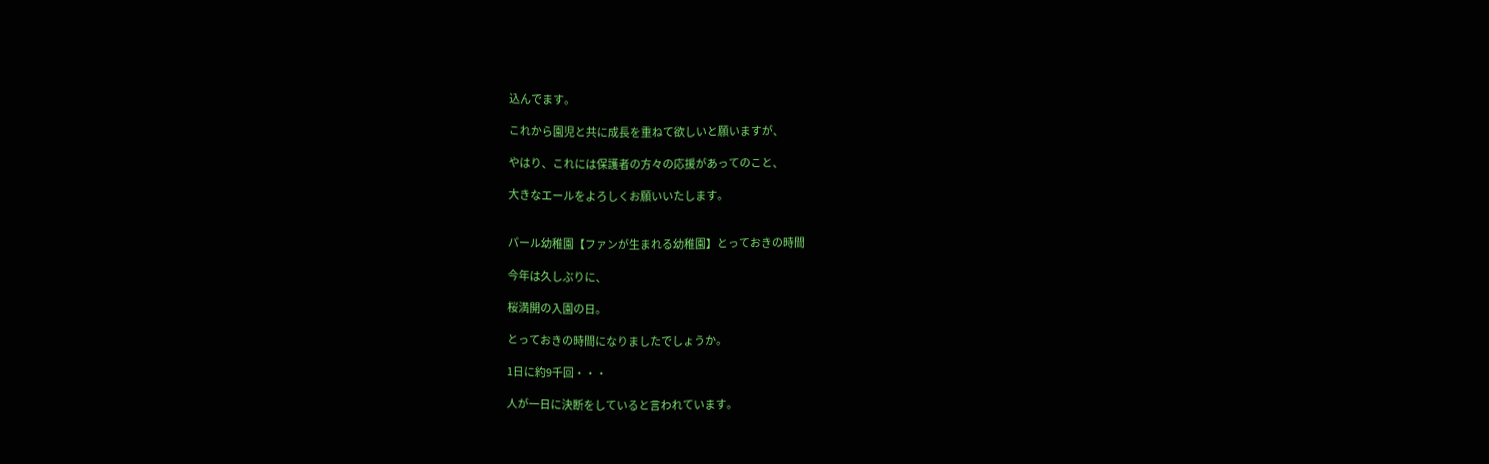込んでます。

これから園児と共に成長を重ねて欲しいと願いますが、

やはり、これには保護者の方々の応援があってのこと、

大きなエールをよろしくお願いいたします。


パール幼稚園【ファンが生まれる幼稚園】とっておきの時間

今年は久しぶりに、

桜満開の入園の日。

とっておきの時間になりましたでしょうか。

1日に約9千回・・・

人が一日に決断をしていると言われています。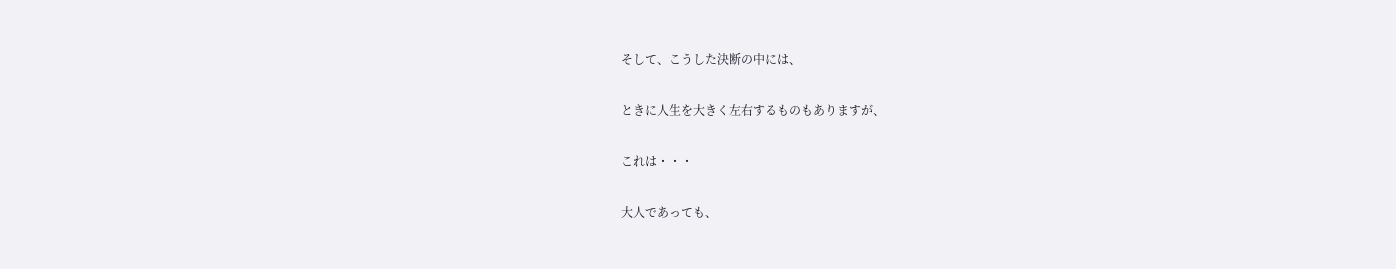そして、こうした決断の中には、

ときに人生を大きく左右するものもありますが、

これは・・・

大人であっても、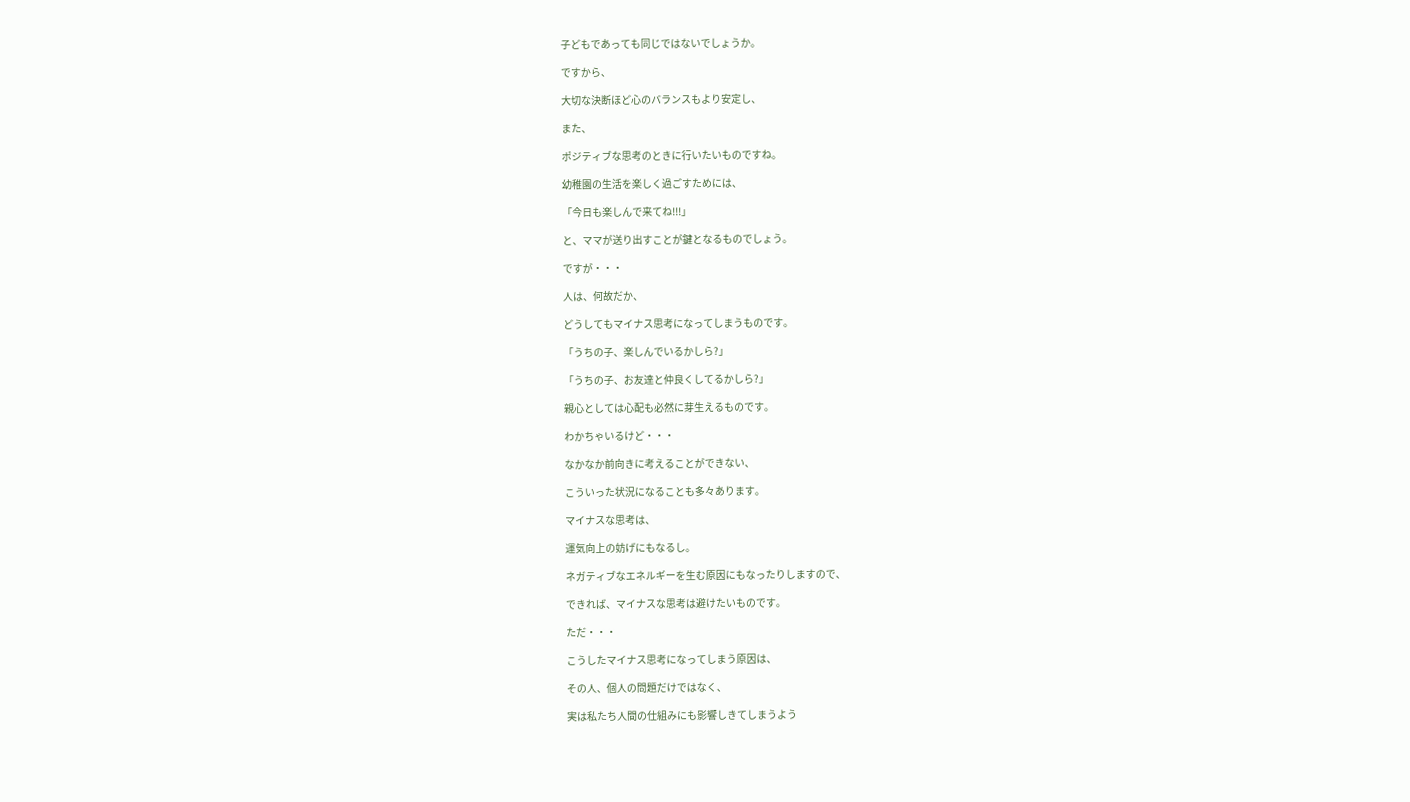子どもであっても同じではないでしょうか。

ですから、

大切な決断ほど心のバランスもより安定し、

また、

ポジティブな思考のときに行いたいものですね。

幼稚園の生活を楽しく過ごすためには、

「今日も楽しんで来てね!!!」

と、ママが送り出すことが鍵となるものでしょう。

ですが・・・

人は、何故だか、

どうしてもマイナス思考になってしまうものです。

「うちの子、楽しんでいるかしら?」

「うちの子、お友達と仲良くしてるかしら?」

親心としては心配も必然に芽生えるものです。

わかちゃいるけど・・・

なかなか前向きに考えることができない、

こういった状況になることも多々あります。

マイナスな思考は、

運気向上の妨げにもなるし。

ネガティブなエネルギーを生む原因にもなったりしますので、

できれば、マイナスな思考は避けたいものです。

ただ・・・

こうしたマイナス思考になってしまう原因は、

その人、個人の問題だけではなく、

実は私たち人間の仕組みにも影響しきてしまうよう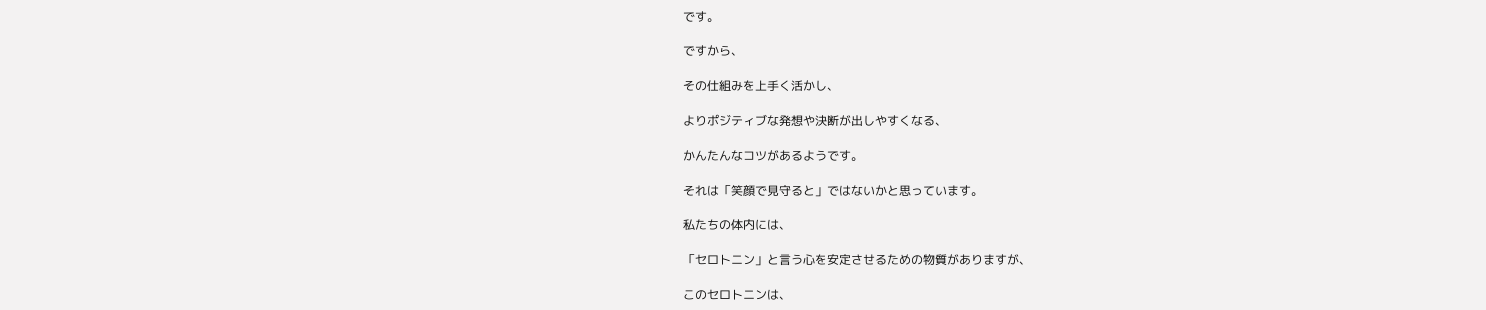です。

ですから、

その仕組みを上手く活かし、

よりポジティブな発想や決断が出しやすくなる、

かんたんなコツがあるようです。

それは「笑顔で見守ると」ではないかと思っています。

私たちの体内には、

「セロトニン」と言う心を安定させるための物質がありますが、

このセロトニンは、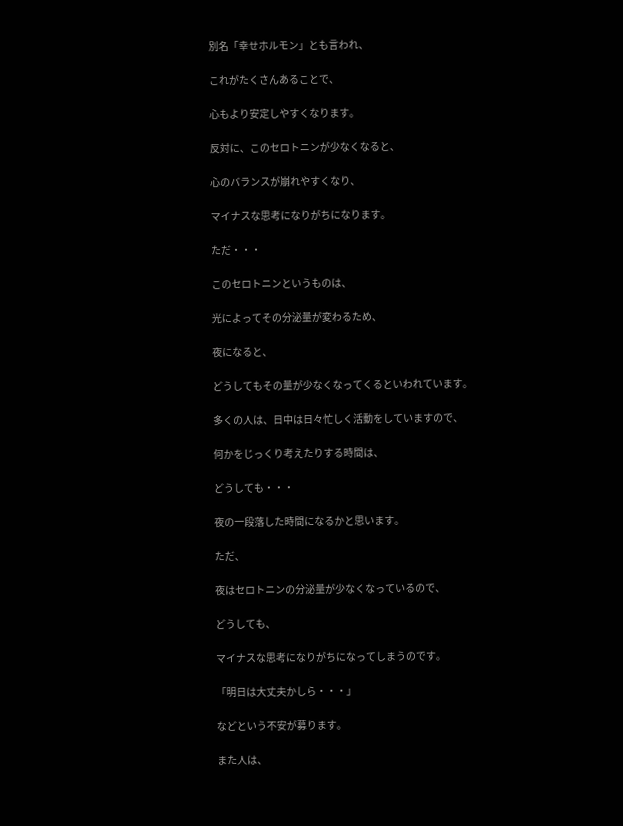別名「幸せホルモン」とも言われ、

これがたくさんあることで、

心もより安定しやすくなります。

反対に、このセロトニンが少なくなると、

心のバランスが崩れやすくなり、

マイナスな思考になりがちになります。

ただ・・・

このセロトニンというものは、

光によってその分泌量が変わるため、

夜になると、

どうしてもその量が少なくなってくるといわれています。

多くの人は、日中は日々忙しく活動をしていますので、

何かをじっくり考えたりする時間は、

どうしても・・・

夜の一段落した時間になるかと思います。

ただ、

夜はセロトニンの分泌量が少なくなっているので、

どうしても、

マイナスな思考になりがちになってしまうのです。

「明日は大丈夫かしら・・・」

などという不安が募ります。

また人は、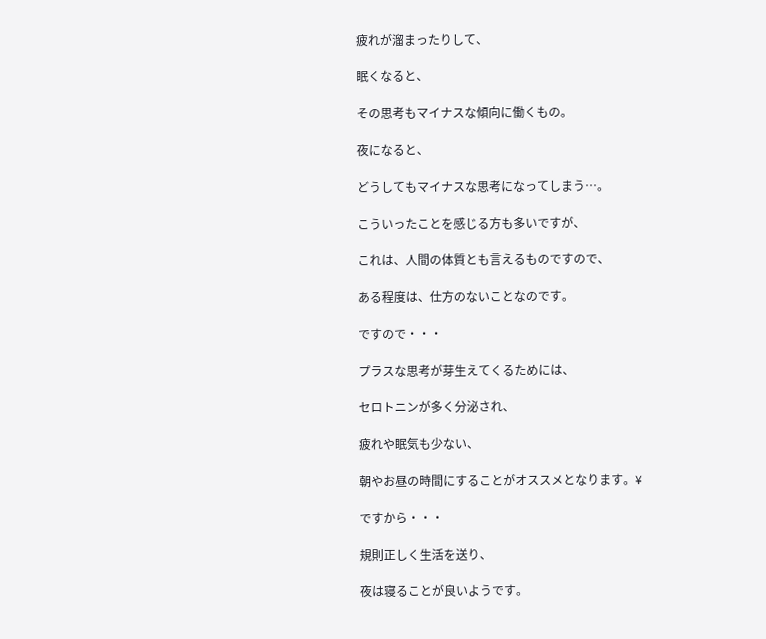疲れが溜まったりして、

眠くなると、

その思考もマイナスな傾向に働くもの。

夜になると、

どうしてもマイナスな思考になってしまう…。

こういったことを感じる方も多いですが、

これは、人間の体質とも言えるものですので、

ある程度は、仕方のないことなのです。

ですので・・・

プラスな思考が芽生えてくるためには、

セロトニンが多く分泌され、

疲れや眠気も少ない、

朝やお昼の時間にすることがオススメとなります。¥

ですから・・・

規則正しく生活を送り、

夜は寝ることが良いようです。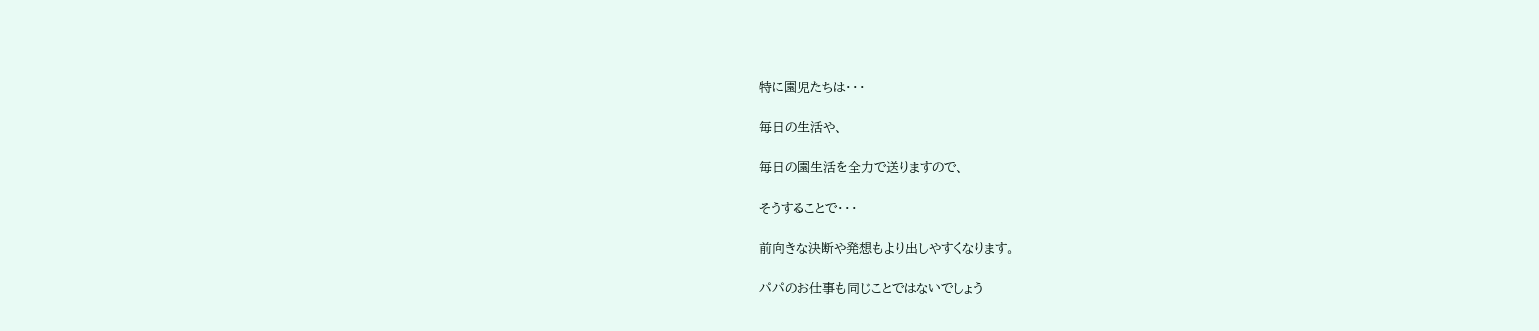特に園児たちは・・・

毎日の生活や、

毎日の園生活を全力で送りますので、

そうすることで・・・

前向きな決断や発想もより出しやすくなります。

パパのお仕事も同じことではないでしょう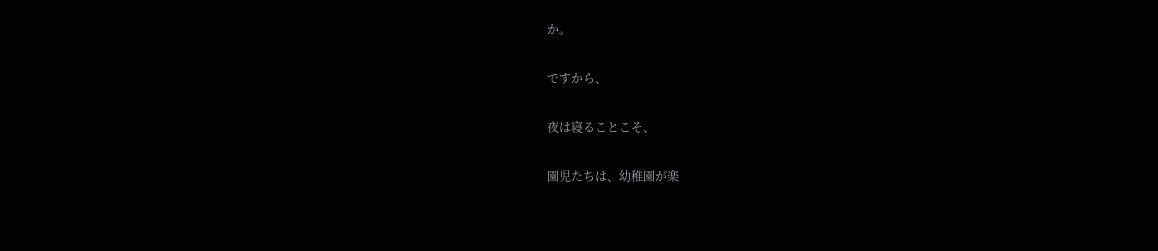か。

ですから、

夜は寝ることこそ、

園児たちは、幼稚園が楽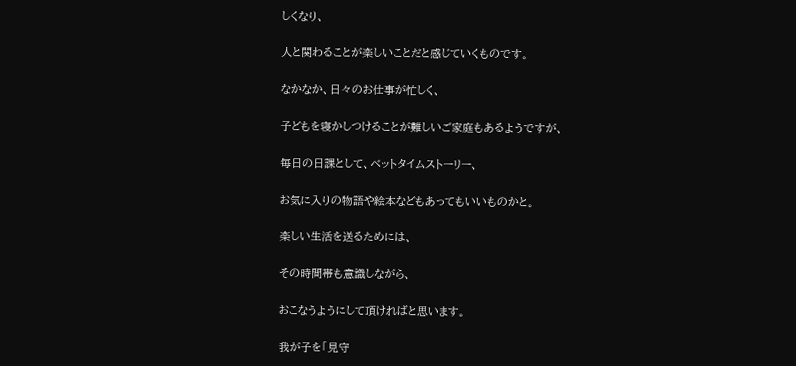しくなり、

人と関わることが楽しいことだと感じていくものです。

なかなか、日々のお仕事が忙しく、

子どもを寝かしつけることが難しいご家庭もあるようですが、

毎日の日課として、ベットタイムストーリー、

お気に入りの物語や絵本などもあってもいいものかと。

楽しい生活を送るためには、

その時間帯も意識しながら、

おこなうようにして頂ければと思います。

我が子を「見守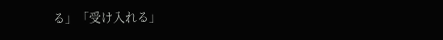る」「受け入れる」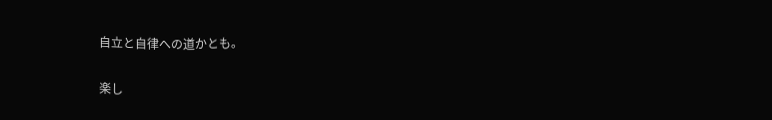自立と自律への道かとも。

楽し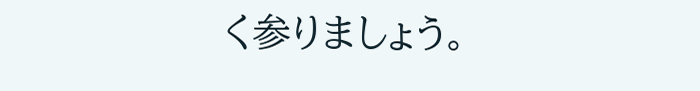く参りましょう。